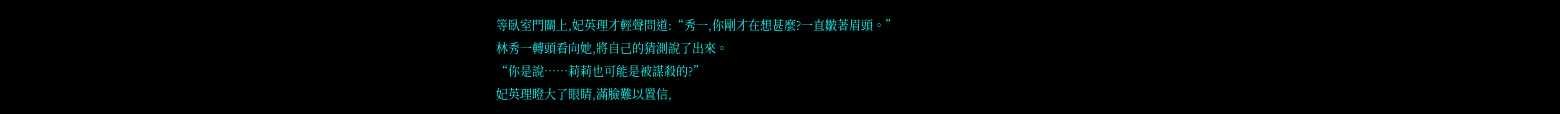等臥室門關上,妃英理才輕聲問道:“秀一,你剛才在想甚麼?一直皺著眉頭。”
林秀一轉頭看向她,將自己的猜測說了出來。
“你是說……莉莉也可能是被謀殺的?”
妃英理瞪大了眼睛,滿臉難以置信,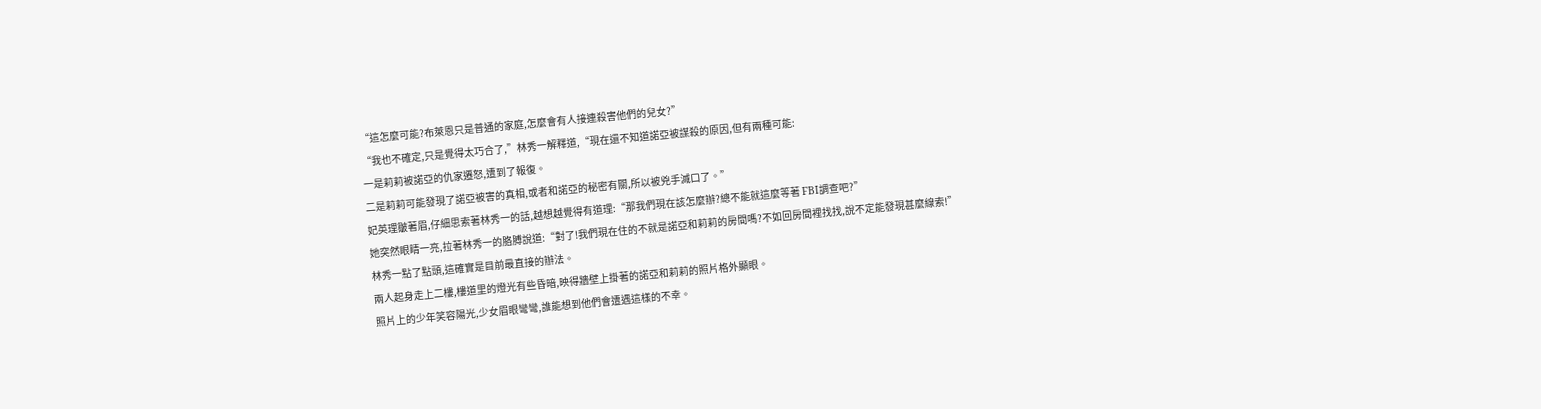“這怎麼可能?布萊恩只是普通的家庭,怎麼會有人接連殺害他們的兒女?”
“我也不確定,只是覺得太巧合了,”林秀一解釋道,“現在還不知道諾亞被謀殺的原因,但有兩種可能:
一是莉莉被諾亞的仇家遷怒,遭到了報復。
二是莉莉可能發現了諾亞被害的真相,或者和諾亞的秘密有關,所以被兇手滅口了。”
妃英理皺著眉,仔細思索著林秀一的話,越想越覺得有道理:“那我們現在該怎麼辦?總不能就這麼等著 FBI調查吧?”
她突然眼睛一亮,拉著林秀一的胳膊說道:“對了!我們現在住的不就是諾亞和莉莉的房間嗎?不如回房間裡找找,說不定能發現甚麼線索!”
林秀一點了點頭,這確實是目前最直接的辦法。
兩人起身走上二樓,樓道里的燈光有些昏暗,映得牆壁上掛著的諾亞和莉莉的照片格外顯眼。
照片上的少年笑容陽光,少女眉眼彎彎,誰能想到他們會遭遇這樣的不幸。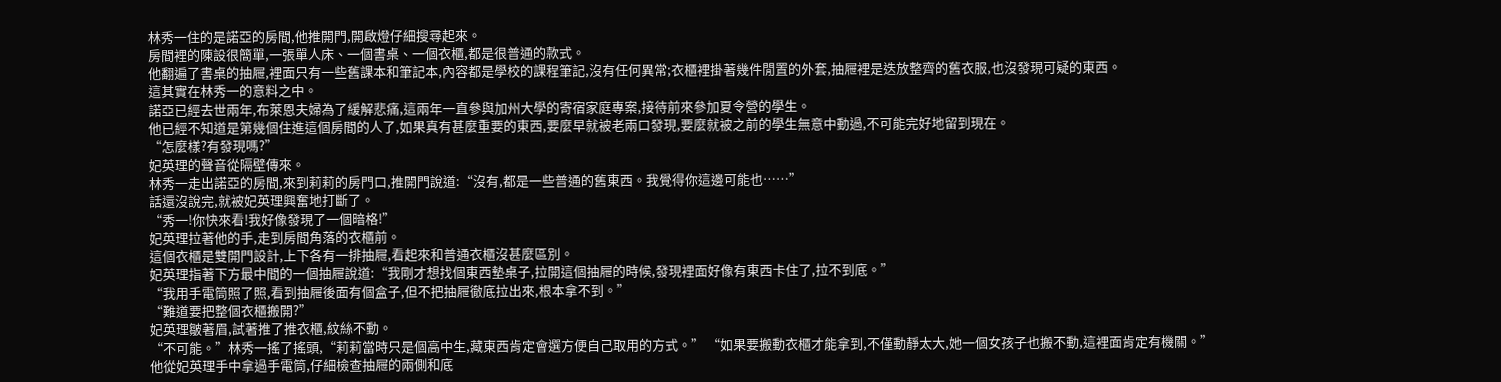林秀一住的是諾亞的房間,他推開門,開啟燈仔細搜尋起來。
房間裡的陳設很簡單,一張單人床、一個書桌、一個衣櫃,都是很普通的款式。
他翻遍了書桌的抽屜,裡面只有一些舊課本和筆記本,內容都是學校的課程筆記,沒有任何異常;衣櫃裡掛著幾件閒置的外套,抽屜裡是迭放整齊的舊衣服,也沒發現可疑的東西。
這其實在林秀一的意料之中。
諾亞已經去世兩年,布萊恩夫婦為了緩解悲痛,這兩年一直參與加州大學的寄宿家庭專案,接待前來參加夏令營的學生。
他已經不知道是第幾個住進這個房間的人了,如果真有甚麼重要的東西,要麼早就被老兩口發現,要麼就被之前的學生無意中動過,不可能完好地留到現在。
“怎麼樣?有發現嗎?”
妃英理的聲音從隔壁傳來。
林秀一走出諾亞的房間,來到莉莉的房門口,推開門說道:“沒有,都是一些普通的舊東西。我覺得你這邊可能也……”
話還沒說完,就被妃英理興奮地打斷了。
“秀一!你快來看!我好像發現了一個暗格!”
妃英理拉著他的手,走到房間角落的衣櫃前。
這個衣櫃是雙開門設計,上下各有一排抽屜,看起來和普通衣櫃沒甚麼區別。
妃英理指著下方最中間的一個抽屜說道:“我剛才想找個東西墊桌子,拉開這個抽屜的時候,發現裡面好像有東西卡住了,拉不到底。”
“我用手電筒照了照,看到抽屜後面有個盒子,但不把抽屜徹底拉出來,根本拿不到。”
“難道要把整個衣櫃搬開?”
妃英理皺著眉,試著推了推衣櫃,紋絲不動。
“不可能。”林秀一搖了搖頭,“莉莉當時只是個高中生,藏東西肯定會選方便自己取用的方式。” “如果要搬動衣櫃才能拿到,不僅動靜太大,她一個女孩子也搬不動,這裡面肯定有機關。”
他從妃英理手中拿過手電筒,仔細檢查抽屜的兩側和底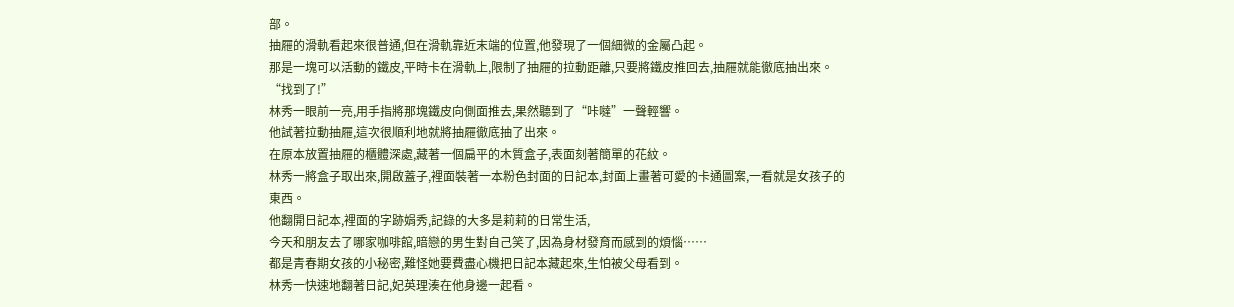部。
抽屜的滑軌看起來很普通,但在滑軌靠近末端的位置,他發現了一個細微的金屬凸起。
那是一塊可以活動的鐵皮,平時卡在滑軌上,限制了抽屜的拉動距離,只要將鐵皮推回去,抽屜就能徹底抽出來。
“找到了!”
林秀一眼前一亮,用手指將那塊鐵皮向側面推去,果然聽到了“咔噠”一聲輕響。
他試著拉動抽屜,這次很順利地就將抽屜徹底抽了出來。
在原本放置抽屜的櫃體深處,藏著一個扁平的木質盒子,表面刻著簡單的花紋。
林秀一將盒子取出來,開啟蓋子,裡面裝著一本粉色封面的日記本,封面上畫著可愛的卡通圖案,一看就是女孩子的東西。
他翻開日記本,裡面的字跡娟秀,記錄的大多是莉莉的日常生活,
今天和朋友去了哪家咖啡館,暗戀的男生對自己笑了,因為身材發育而感到的煩惱……
都是青春期女孩的小秘密,難怪她要費盡心機把日記本藏起來,生怕被父母看到。
林秀一快速地翻著日記,妃英理湊在他身邊一起看。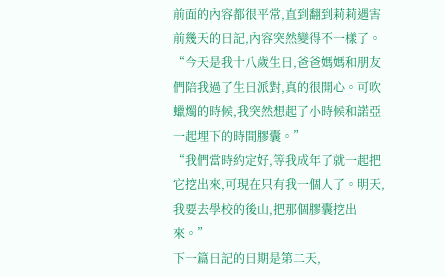前面的內容都很平常,直到翻到莉莉遇害前幾天的日記,內容突然變得不一樣了。
“今天是我十八歲生日,爸爸媽媽和朋友們陪我過了生日派對,真的很開心。可吹蠟燭的時候,我突然想起了小時候和諾亞一起埋下的時間膠囊。”
“我們當時約定好,等我成年了就一起把它挖出來,可現在只有我一個人了。明天,我要去學校的後山,把那個膠囊挖出來。”
下一篇日記的日期是第二天,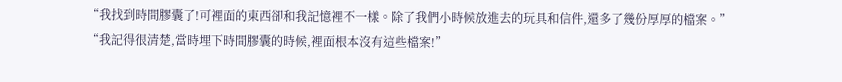“我找到時間膠囊了!可裡面的東西卻和我記憶裡不一樣。除了我們小時候放進去的玩具和信件,還多了幾份厚厚的檔案。”
“我記得很清楚,當時埋下時間膠囊的時候,裡面根本沒有這些檔案!”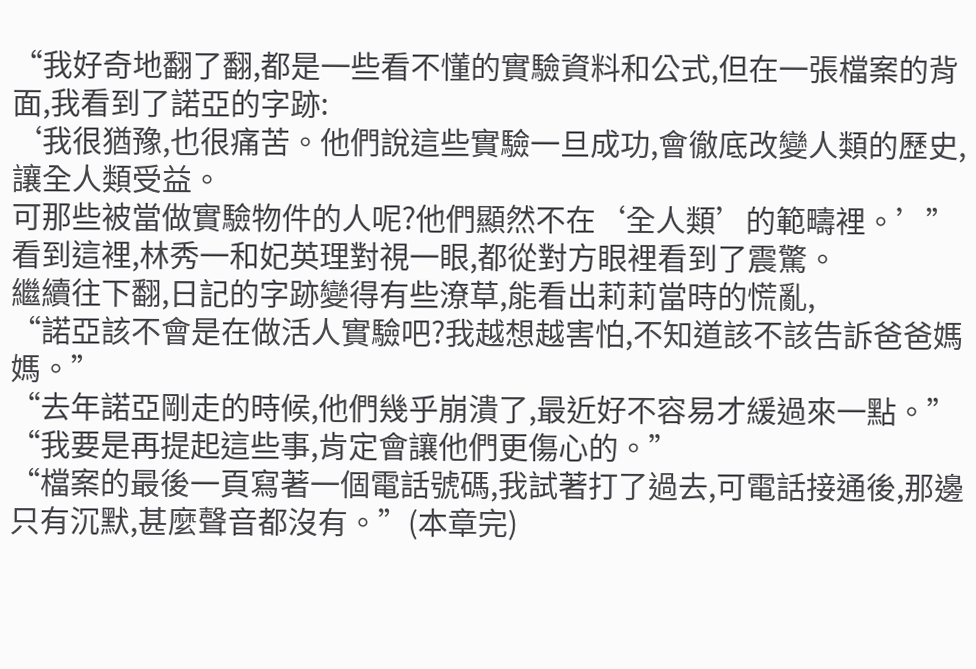“我好奇地翻了翻,都是一些看不懂的實驗資料和公式,但在一張檔案的背面,我看到了諾亞的字跡:
‘我很猶豫,也很痛苦。他們說這些實驗一旦成功,會徹底改變人類的歷史,讓全人類受益。
可那些被當做實驗物件的人呢?他們顯然不在‘全人類’的範疇裡。’”
看到這裡,林秀一和妃英理對視一眼,都從對方眼裡看到了震驚。
繼續往下翻,日記的字跡變得有些潦草,能看出莉莉當時的慌亂,
“諾亞該不會是在做活人實驗吧?我越想越害怕,不知道該不該告訴爸爸媽媽。”
“去年諾亞剛走的時候,他們幾乎崩潰了,最近好不容易才緩過來一點。”
“我要是再提起這些事,肯定會讓他們更傷心的。”
“檔案的最後一頁寫著一個電話號碼,我試著打了過去,可電話接通後,那邊只有沉默,甚麼聲音都沒有。”(本章完)